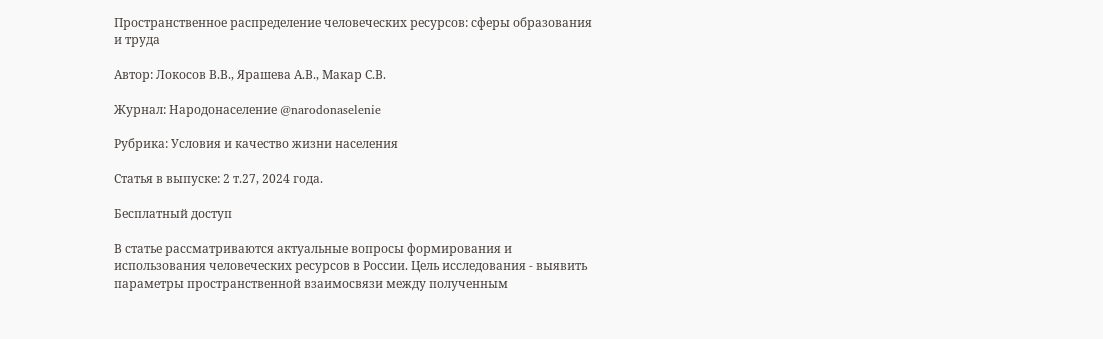Пространственное распределение человеческих ресурсов: сферы образования и труда

Автор: Локосов В.В., Ярашева А.В., Макар С.В.

Журнал: Народонаселение @narodonaselenie

Рубрика: Условия и качество жизни населения

Статья в выпуске: 2 т.27, 2024 года.

Бесплатный доступ

В статье рассматриваются актуальные вопросы формирования и использования человеческих ресурсов в России. Цель исследования - выявить параметры пространственной взаимосвязи между полученным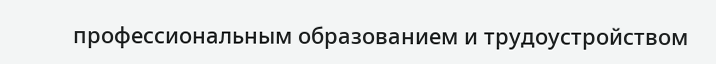профессиональным образованием и трудоустройством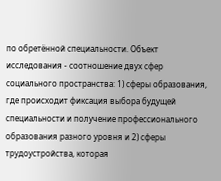по обретённой специальности. Объект исследования - соотношение двух сфер социального пространства: 1) сферы образования, где происходит фиксация выбора будущей специальности и получение профессионального образования разного уровня и 2) сферы трудоустройства, которая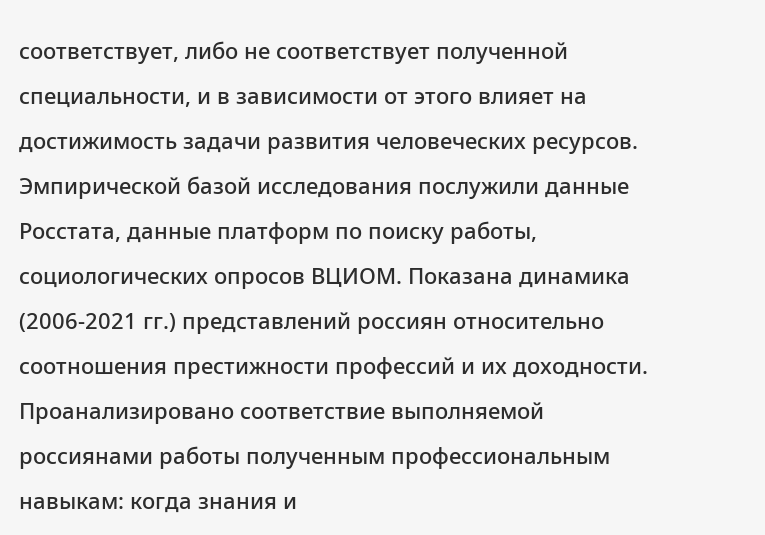соответствует, либо не соответствует полученной специальности, и в зависимости от этого влияет на достижимость задачи развития человеческих ресурсов. Эмпирической базой исследования послужили данные Росстата, данные платформ по поиску работы, социологических опросов ВЦИОМ. Показана динамика (2006-2021 гг.) представлений россиян относительно соотношения престижности профессий и их доходности. Проанализировано соответствие выполняемой россиянами работы полученным профессиональным навыкам: когда знания и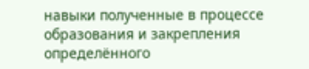навыки полученные в процессе образования и закрепления определённого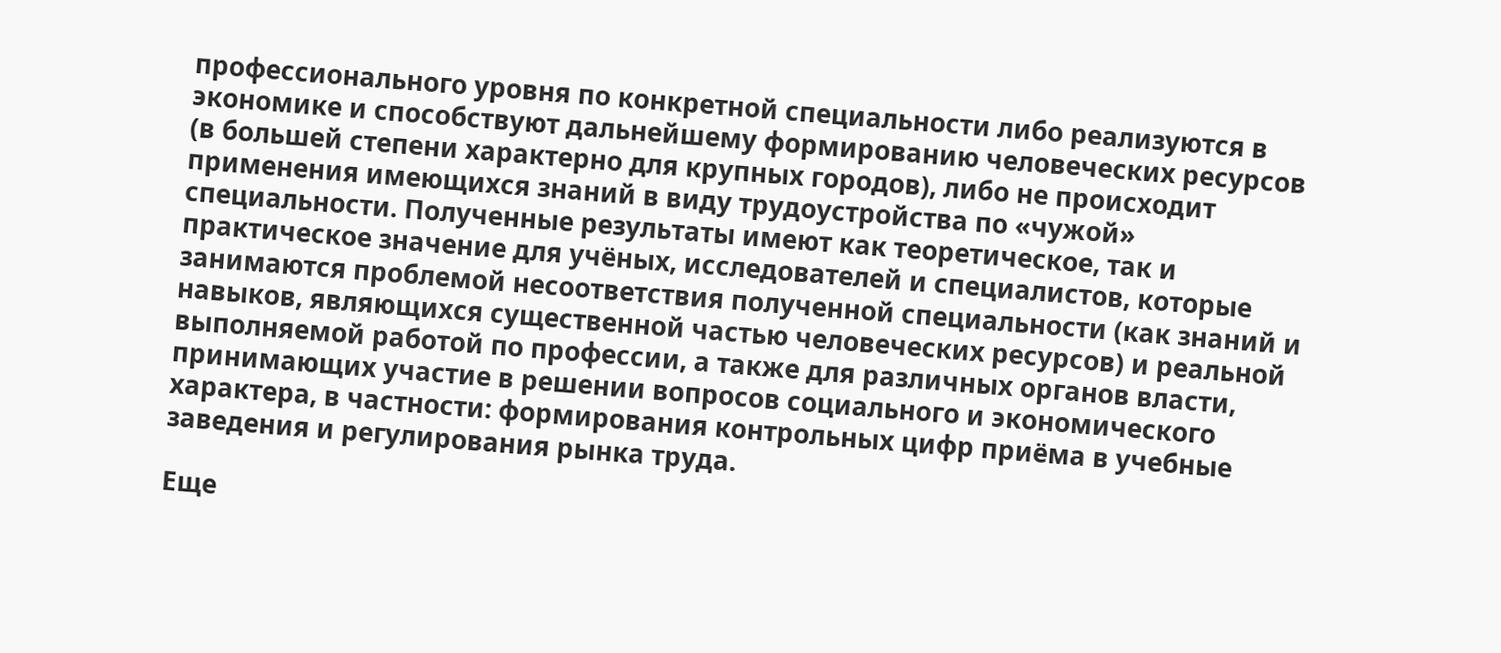профессионального уровня по конкретной специальности либо реализуются в экономике и способствуют дальнейшему формированию человеческих ресурсов (в большей степени характерно для крупных городов), либо не происходит применения имеющихся знаний в виду трудоустройства по «чужой» специальности. Полученные результаты имеют как теоретическое, так и практическое значение для учёных, исследователей и специалистов, которые занимаются проблемой несоответствия полученной специальности (как знаний и навыков, являющихся существенной частью человеческих ресурсов) и реальной выполняемой работой по профессии, а также для различных органов власти, принимающих участие в решении вопросов социального и экономического характера, в частности: формирования контрольных цифр приёма в учебные заведения и регулирования рынка труда.

Еще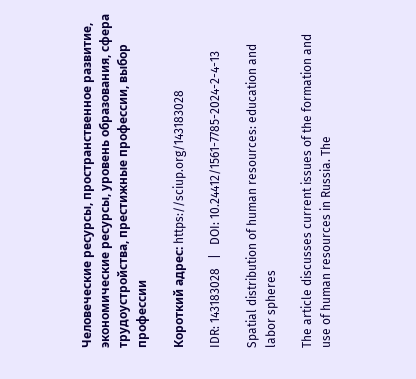Человеческие ресурсы, пространственное развитие, экономические ресурсы, уровень образования, сфера трудоустройства, престижные профессии, выбор профессии

Короткий адрес: https://sciup.org/143183028

IDR: 143183028   |   DOI: 10.24412/1561-7785-2024-2-4-13

Spatial distribution of human resources: education and labor spheres

The article discusses current issues of the formation and use of human resources in Russia. The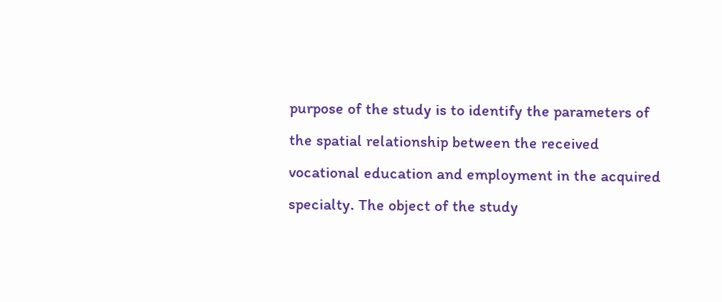purpose of the study is to identify the parameters of the spatial relationship between the received vocational education and employment in the acquired specialty. The object of the study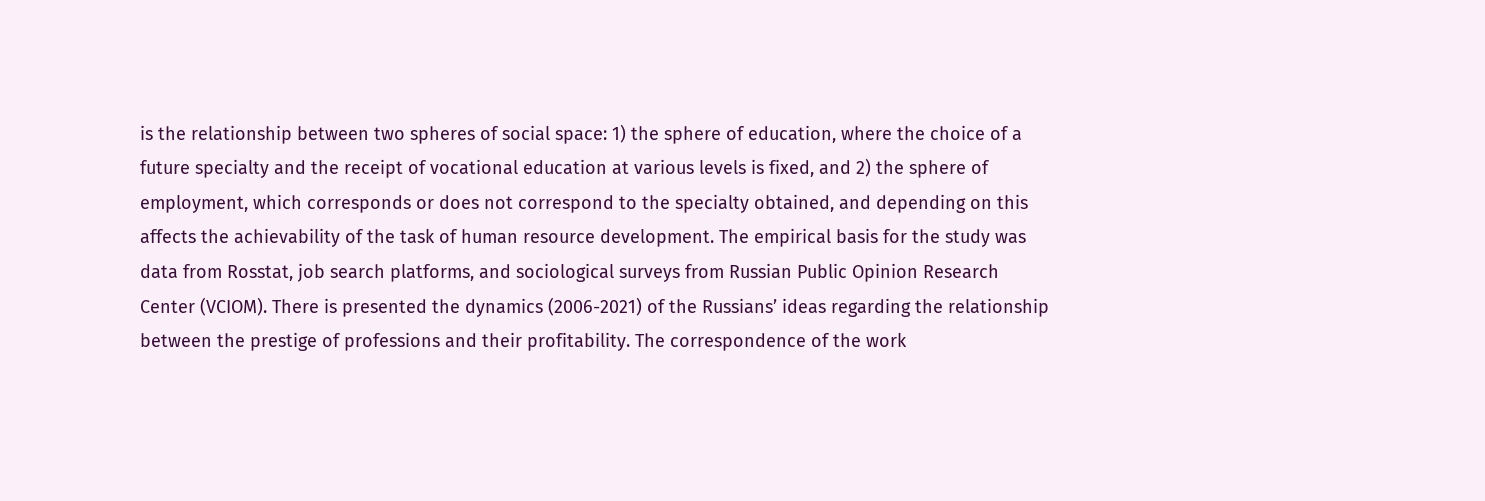is the relationship between two spheres of social space: 1) the sphere of education, where the choice of a future specialty and the receipt of vocational education at various levels is fixed, and 2) the sphere of employment, which corresponds or does not correspond to the specialty obtained, and depending on this affects the achievability of the task of human resource development. The empirical basis for the study was data from Rosstat, job search platforms, and sociological surveys from Russian Public Opinion Research Center (VCIOM). There is presented the dynamics (2006-2021) of the Russians’ ideas regarding the relationship between the prestige of professions and their profitability. The correspondence of the work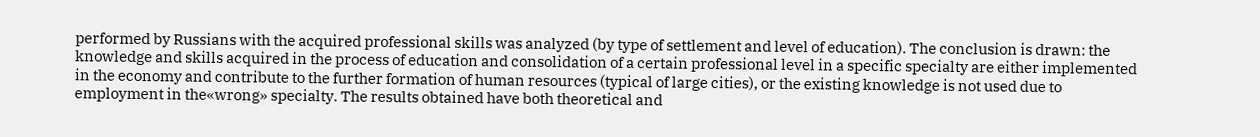performed by Russians with the acquired professional skills was analyzed (by type of settlement and level of education). The conclusion is drawn: the knowledge and skills acquired in the process of education and consolidation of a certain professional level in a specific specialty are either implemented in the economy and contribute to the further formation of human resources (typical of large cities), or the existing knowledge is not used due to employment in the«wrong» specialty. The results obtained have both theoretical and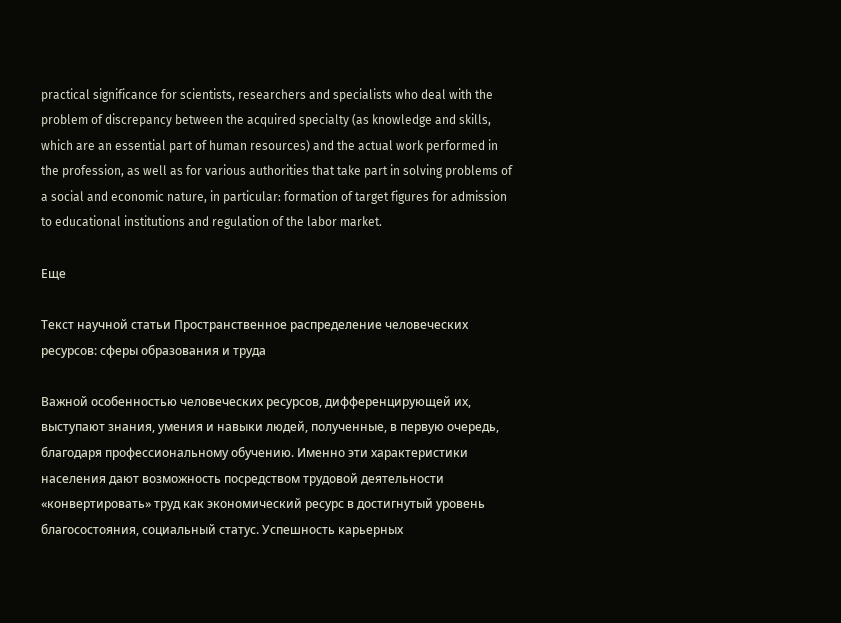practical significance for scientists, researchers and specialists who deal with the problem of discrepancy between the acquired specialty (as knowledge and skills, which are an essential part of human resources) and the actual work performed in the profession, as well as for various authorities that take part in solving problems of a social and economic nature, in particular: formation of target figures for admission to educational institutions and regulation of the labor market.

Еще

Текст научной статьи Пространственное распределение человеческих ресурсов: сферы образования и труда

Важной особенностью человеческих ресурсов, дифференцирующей их, выступают знания, умения и навыки людей, полученные, в первую очередь, благодаря профессиональному обучению. Именно эти характеристики населения дают возможность посредством трудовой деятельности «конвертировать» труд как экономический ресурс в достигнутый уровень благосостояния, социальный статус. Успешность карьерных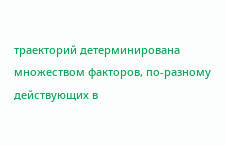траекторий детерминирована множеством факторов, по-разному действующих в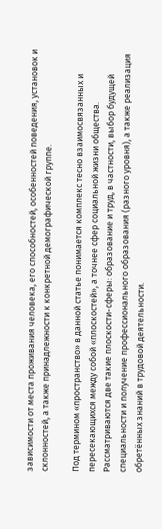зависимости от места проживания человека, его способностей, особенностей поведения, установок и склонностей, а также принадлежности к конкретной демографической группе.

Под термином «пространство» в данной статье понимается комплекс тесно взаимосвязанных и пересекающихся между собой «плоскостей», а точнее сфер социальной жизни общества. Рассматриваются две такие плоскости-сферы: образование и труд, в частности, выбор будущей специальности и получение профессионального образования (разного уровня), а также реализация обретённых знаний в трудовой деятельности.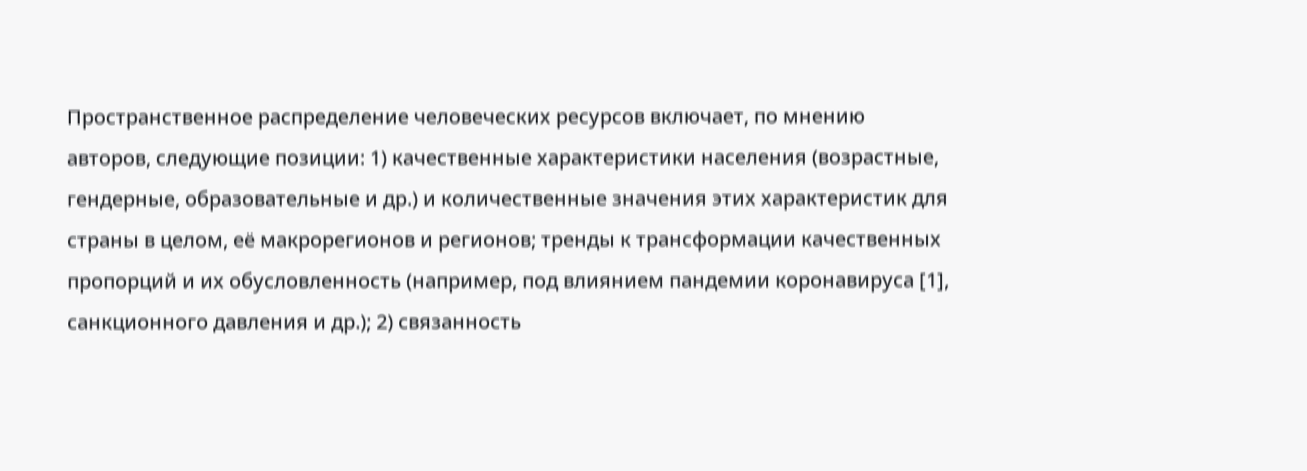Пространственное распределение человеческих ресурсов включает, по мнению авторов, следующие позиции: 1) качественные характеристики населения (возрастные, гендерные, образовательные и др.) и количественные значения этих характеристик для страны в целом, её макрорегионов и регионов; тренды к трансформации качественных пропорций и их обусловленность (например, под влиянием пандемии коронавируса [1], санкционного давления и др.); 2) связанность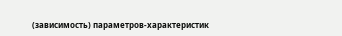(зависимость) параметров-характеристик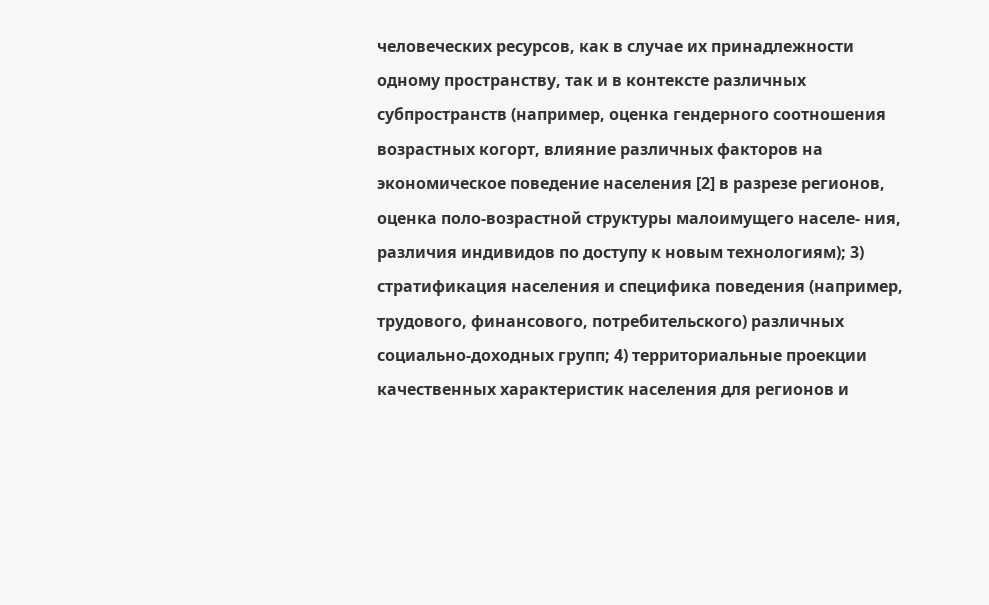человеческих ресурсов, как в случае их принадлежности одному пространству, так и в контексте различных субпространств (например, оценка гендерного соотношения возрастных когорт, влияние различных факторов на экономическое поведение населения [2] в разрезе регионов, оценка поло-возрастной структуры малоимущего населе- ния, различия индивидов по доступу к новым технологиям); 3) стратификация населения и специфика поведения (например, трудового, финансового, потребительского) различных социально-доходных групп; 4) территориальные проекции качественных характеристик населения для регионов и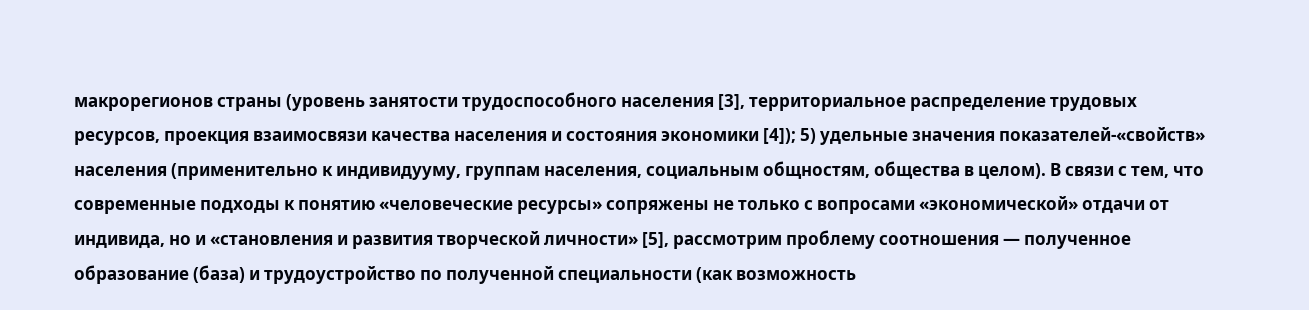макрорегионов страны (уровень занятости трудоспособного населения [3], территориальное распределение трудовых ресурсов, проекция взаимосвязи качества населения и состояния экономики [4]); 5) удельные значения показателей-«свойств» населения (применительно к индивидууму, группам населения, социальным общностям, общества в целом). В связи с тем, что современные подходы к понятию «человеческие ресурсы» сопряжены не только с вопросами «экономической» отдачи от индивида, но и «становления и развития творческой личности» [5], рассмотрим проблему соотношения — полученное образование (база) и трудоустройство по полученной специальности (как возможность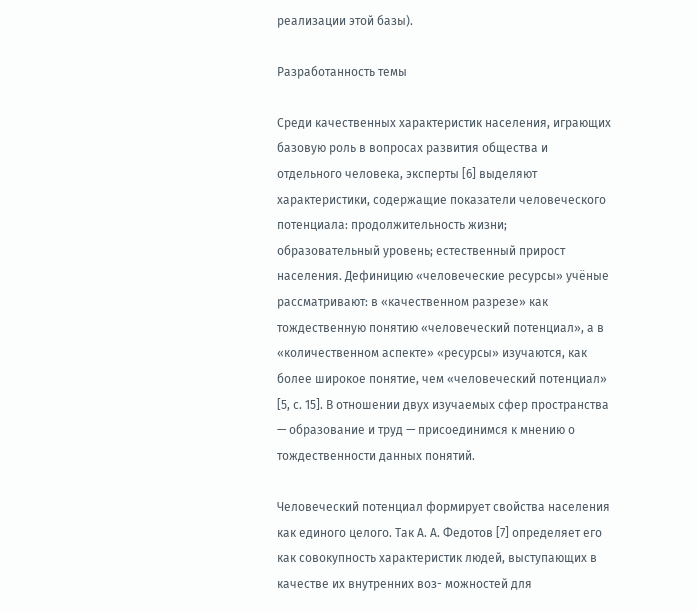реализации этой базы).

Разработанность темы

Среди качественных характеристик населения, играющих базовую роль в вопросах развития общества и отдельного человека, эксперты [6] выделяют характеристики, содержащие показатели человеческого потенциала: продолжительность жизни; образовательный уровень; естественный прирост населения. Дефиницию «человеческие ресурсы» учёные рассматривают: в «качественном разрезе» как тождественную понятию «человеческий потенциал», а в «количественном аспекте» «ресурсы» изучаются, как более широкое понятие, чем «человеческий потенциал» [5, с. 15]. В отношении двух изучаемых сфер пространства — образование и труд — присоединимся к мнению о тождественности данных понятий.

Человеческий потенциал формирует свойства населения как единого целого. Так А. А. Федотов [7] определяет его как совокупность характеристик людей, выступающих в качестве их внутренних воз- можностей для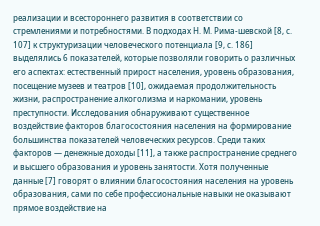реализации и всестороннего развития в соответствии со стремлениями и потребностями. В подходах Н. М. Рима-шевской [8, с. 107] к структуризации человеческого потенциала [9, с. 186] выделялись 6 показателей, которые позволяли говорить о различных его аспектах: естественный прирост населения, уровень образования, посещение музеев и театров [10], ожидаемая продолжительность жизни, распространение алкоголизма и наркомании, уровень преступности. Исследования обнаруживают существенное воздействие факторов благосостояния населения на формирование большинства показателей человеческих ресурсов. Среди таких факторов — денежные доходы [11], а также распространение среднего и высшего образования и уровень занятости. Хотя полученные данные [7] говорят о влиянии благосостояния населения на уровень образования, сами по себе профессиональные навыки не оказывают прямое воздействие на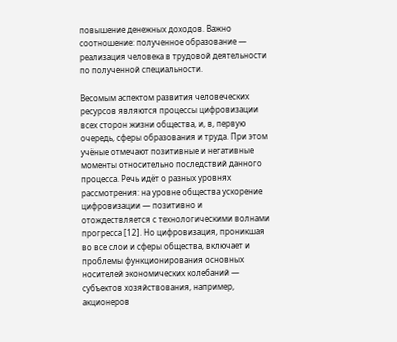повышение денежных доходов. Важно соотношение: полученное образование — реализация человека в трудовой деятельности по полученной специальности.

Весомым аспектом развития человеческих ресурсов являются процессы цифровизации всех сторон жизни общества, и, в, первую очередь, сферы образования и труда. При этом учёные отмечают позитивные и негативные моменты относительно последствий данного процесса. Речь идёт о разных уровнях рассмотрения: на уровне общества ускорение цифровизации — позитивно и отождествляется с технологическими волнами прогресса [12]. Но цифровизация, проникшая во все слои и сферы общества, включает и проблемы функционирования основных носителей экономических колебаний — субъектов хозяйствования, например, акционеров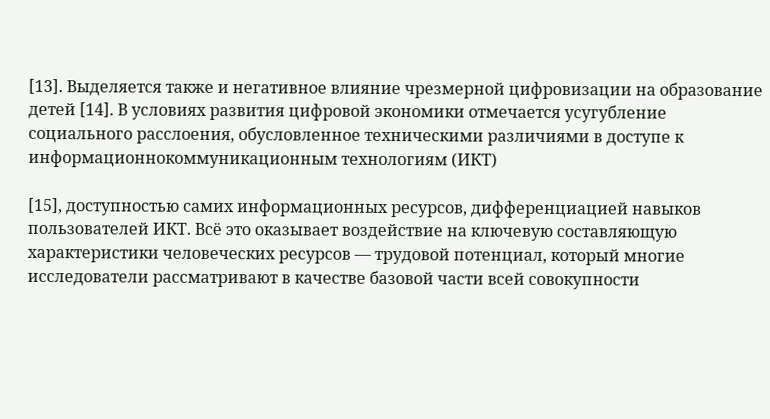[13]. Выделяется также и негативное влияние чрезмерной цифровизации на образование детей [14]. В условиях развития цифровой экономики отмечается усугубление социального расслоения, обусловленное техническими различиями в доступе к информационнокоммуникационным технологиям (ИКТ)

[15], доступностью самих информационных ресурсов, дифференциацией навыков пользователей ИКТ. Всё это оказывает воздействие на ключевую составляющую характеристики человеческих ресурсов — трудовой потенциал, который многие исследователи рассматривают в качестве базовой части всей совокупности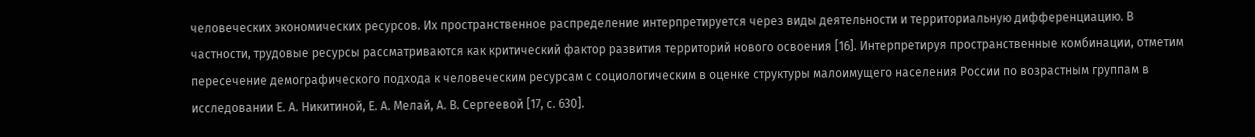человеческих экономических ресурсов. Их пространственное распределение интерпретируется через виды деятельности и территориальную дифференциацию. В частности, трудовые ресурсы рассматриваются как критический фактор развития территорий нового освоения [16]. Интерпретируя пространственные комбинации, отметим пересечение демографического подхода к человеческим ресурсам с социологическим в оценке структуры малоимущего населения России по возрастным группам в исследовании Е. А. Никитиной, Е. А. Мелай, А. В. Сергеевой [17, с. 630].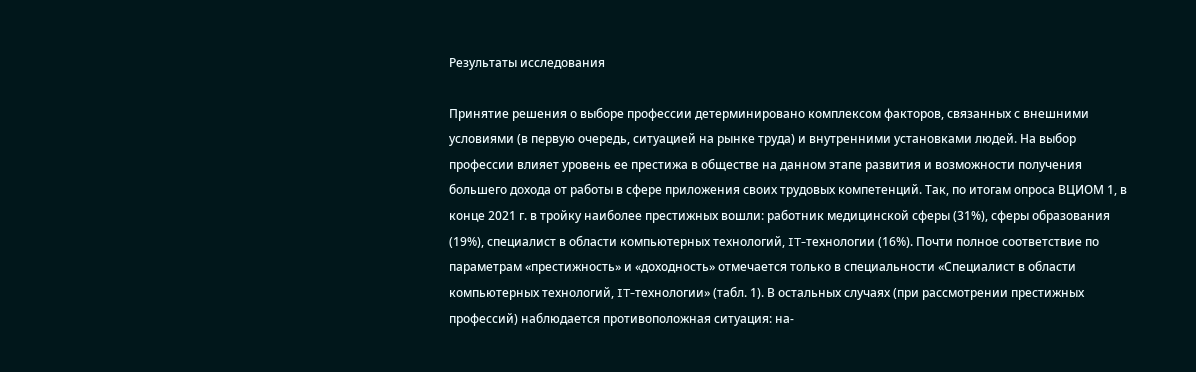Результаты исследования

Принятие решения о выборе профессии детерминировано комплексом факторов, связанных с внешними условиями (в первую очередь, ситуацией на рынке труда) и внутренними установками людей. На выбор профессии влияет уровень ее престижа в обществе на данном этапе развития и возможности получения большего дохода от работы в сфере приложения своих трудовых компетенций. Так, по итогам опроса ВЦИОМ 1, в конце 2021 г. в тройку наиболее престижных вошли: работник медицинской сферы (31%), сферы образования (19%), специалист в области компьютерных технологий, IT-технологии (16%). Почти полное соответствие по параметрам «престижность» и «доходность» отмечается только в специальности «Специалист в области компьютерных технологий, IT-технологии» (табл. 1). В остальных случаях (при рассмотрении престижных профессий) наблюдается противоположная ситуация: на-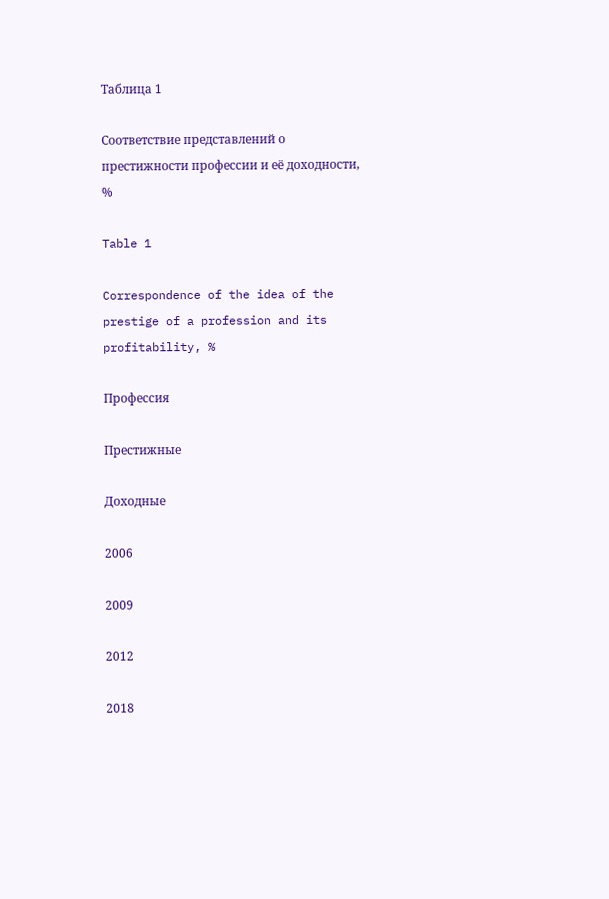Таблица 1

Соответствие представлений о престижности профессии и её доходности, %

Table 1

Correspondence of the idea of the prestige of a profession and its profitability, %

Профессия

Престижные

Доходные

2006

2009

2012

2018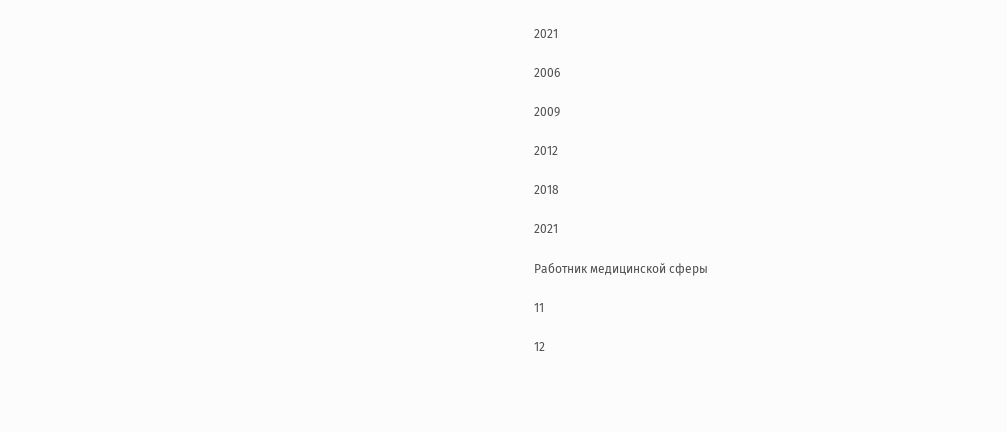2021

2006

2009

2012

2018

2021

Работник медицинской сферы

11

12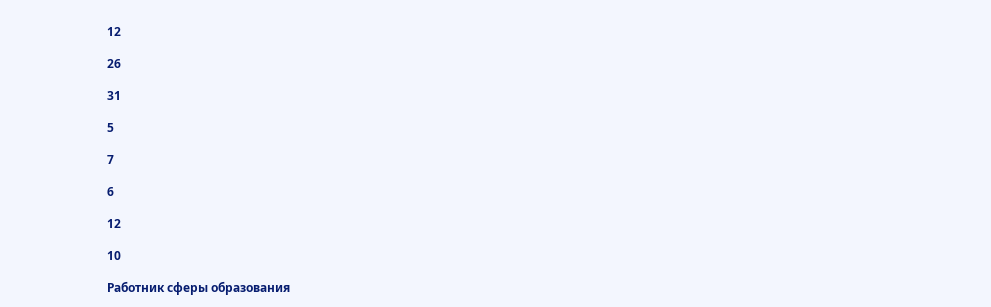12

26

31

5

7

6

12

10

Работник сферы образования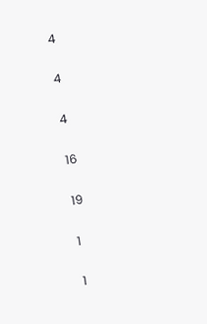4

4

4

16

19

1

1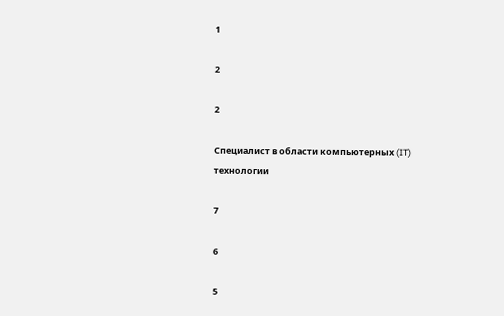1

2

2

Специалист в области компьютерных (IT) технологии

7

6

5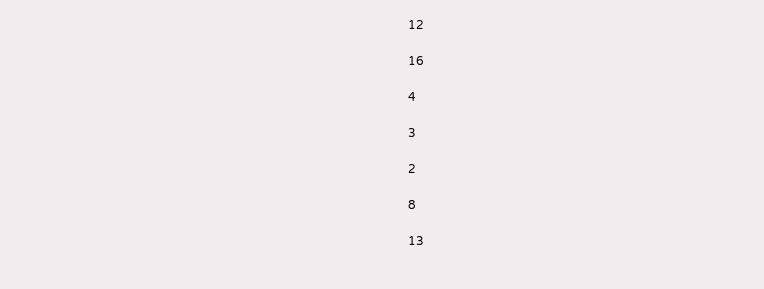12

16

4

3

2

8

13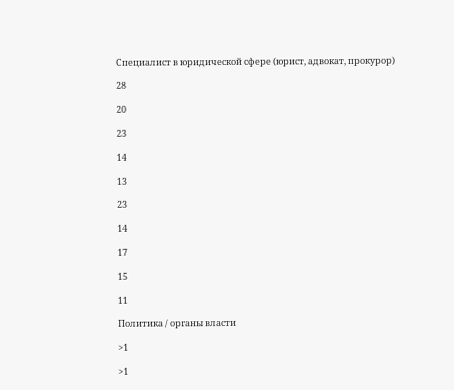Специалист в юридической сфере (юрист, адвокат, прокурор)

28

20

23

14

13

23

14

17

15

11

Политика / органы власти

>1

>1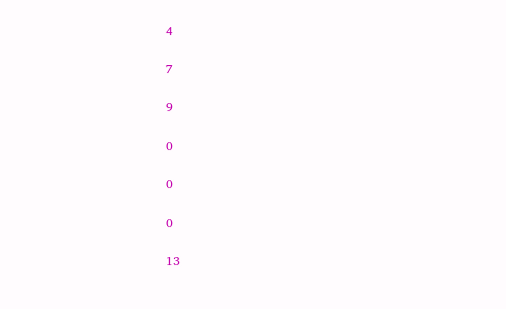4

7

9

0

0

0

13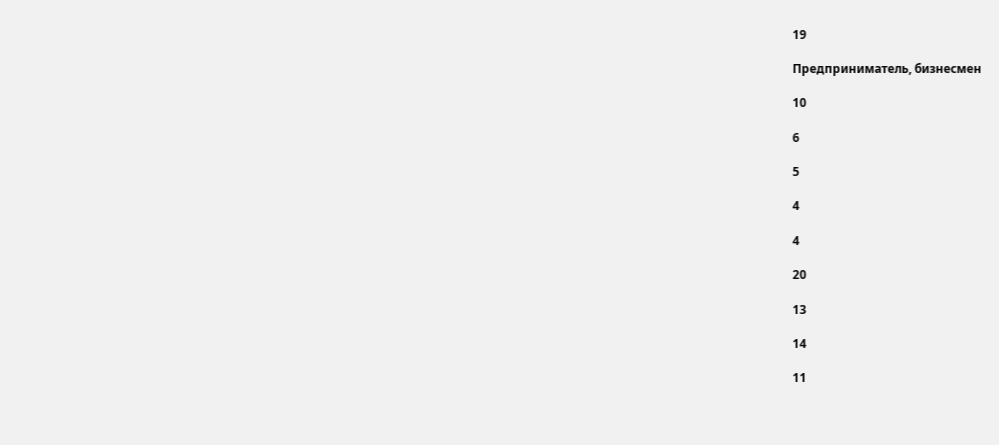19

Предприниматель, бизнесмен

10

6

5

4

4

20

13

14

11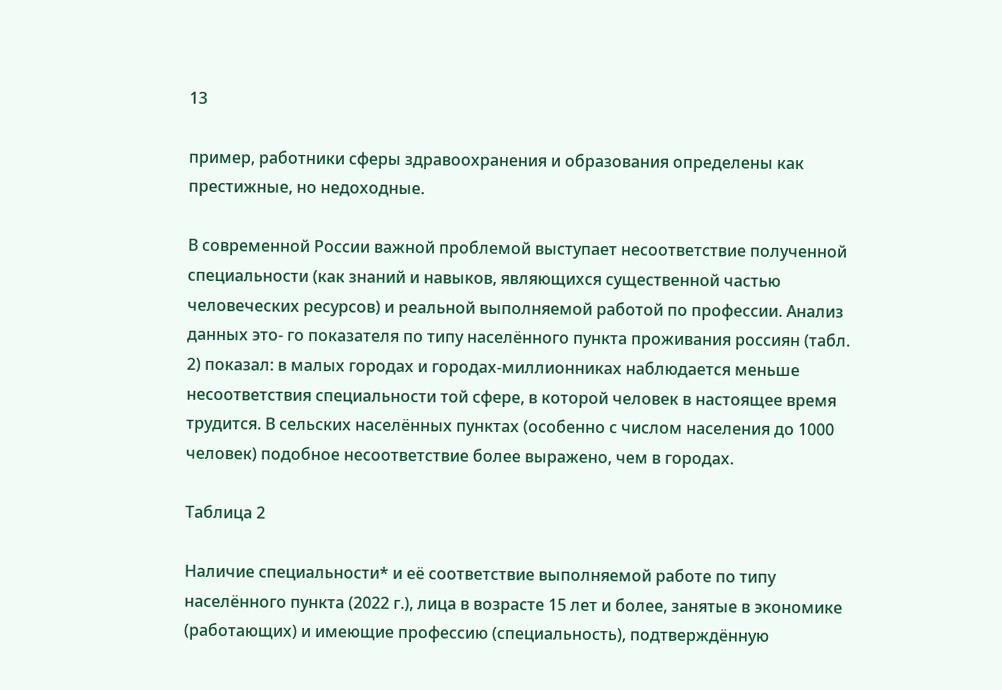13

пример, работники сферы здравоохранения и образования определены как престижные, но недоходные.

В современной России важной проблемой выступает несоответствие полученной специальности (как знаний и навыков, являющихся существенной частью человеческих ресурсов) и реальной выполняемой работой по профессии. Анализ данных это- го показателя по типу населённого пункта проживания россиян (табл. 2) показал: в малых городах и городах-миллионниках наблюдается меньше несоответствия специальности той сфере, в которой человек в настоящее время трудится. В сельских населённых пунктах (особенно с числом населения до 1000 человек) подобное несоответствие более выражено, чем в городах.

Таблица 2

Наличие специальности* и её соответствие выполняемой работе по типу населённого пункта (2022 г.), лица в возрасте 15 лет и более, занятые в экономике (работающих) и имеющие профессию (специальность), подтверждённую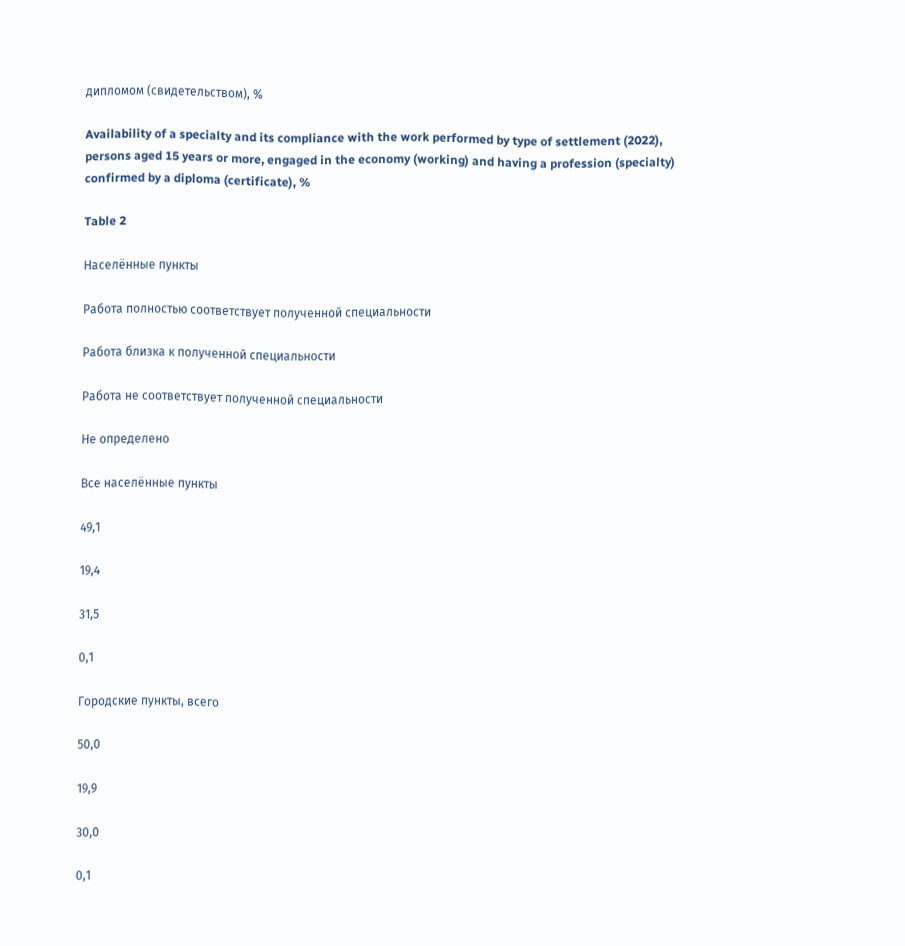дипломом (свидетельством), %

Availability of a specialty and its compliance with the work performed by type of settlement (2022), persons aged 15 years or more, engaged in the economy (working) and having a profession (specialty) confirmed by a diploma (certificate), %

Table 2

Населённые пункты

Работа полностью соответствует полученной специальности

Работа близка к полученной специальности

Работа не соответствует полученной специальности

Не определено

Все населённые пункты

49,1

19,4

31,5

0,1

Городские пункты, всего

50,0

19,9

30,0

0,1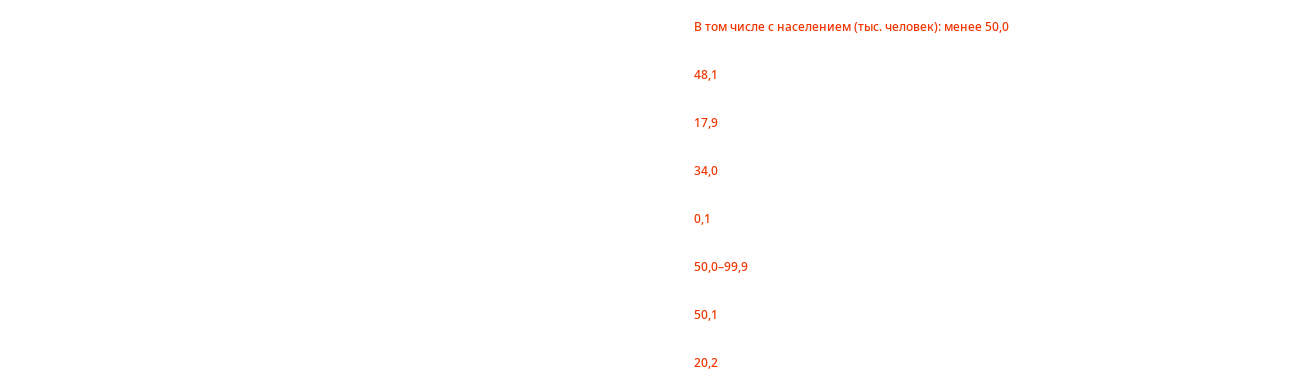В том числе с населением (тыс. человек): менее 50,0

48,1

17,9

34,0

0,1

50,0–99,9

50,1

20,2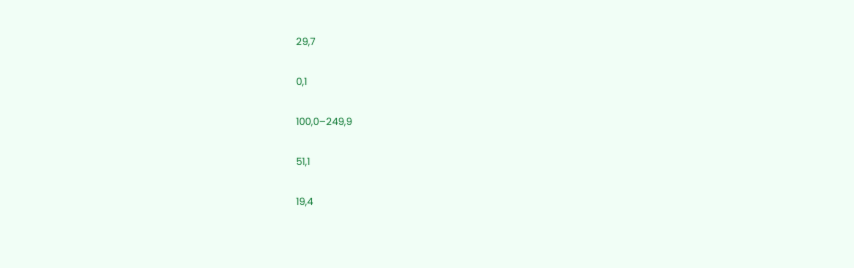29,7

0,1

100,0–249,9

51,1

19,4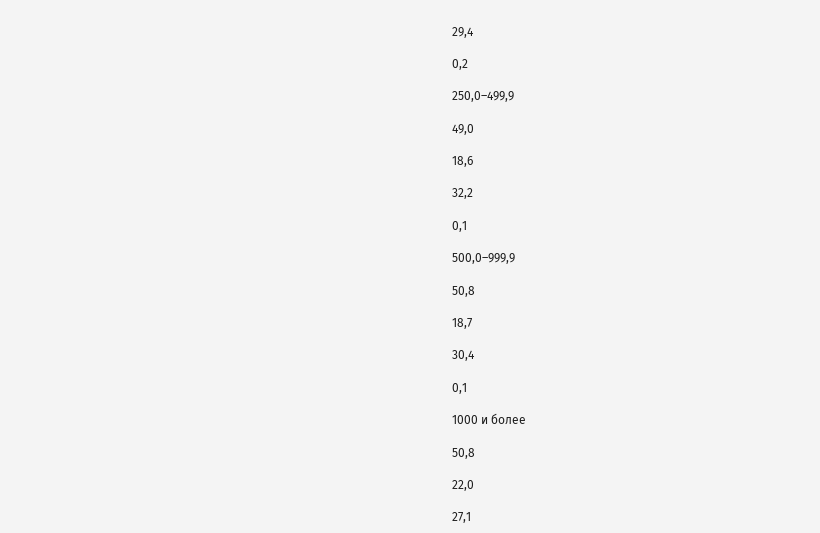29,4

0,2

250,0–499,9

49,0

18,6

32,2

0,1

500,0–999,9

50,8

18,7

30,4

0,1

1000 и более

50,8

22,0

27,1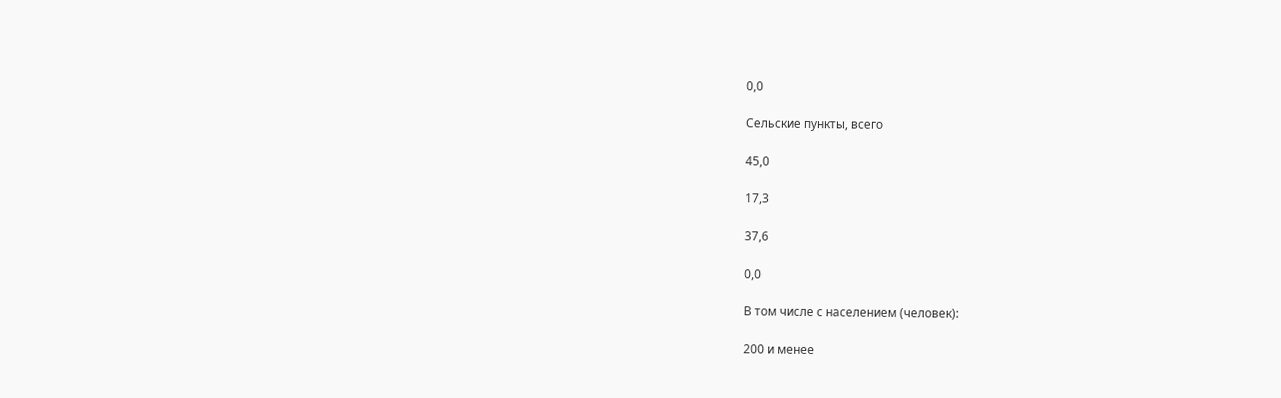0,0

Сельские пункты, всего

45,0

17,3

37,6

0,0

В том числе с населением (человек):

200 и менее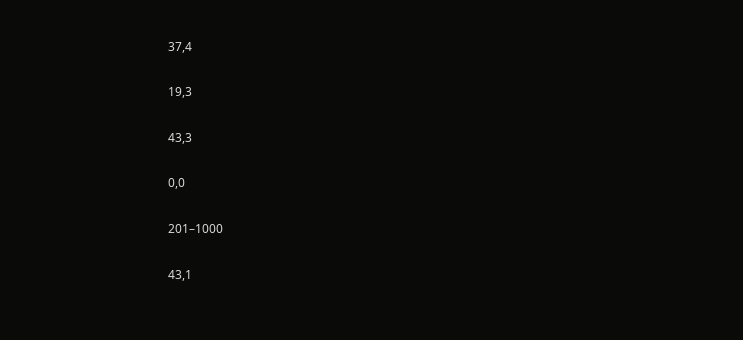37,4

19,3

43,3

0,0

201–1000

43,1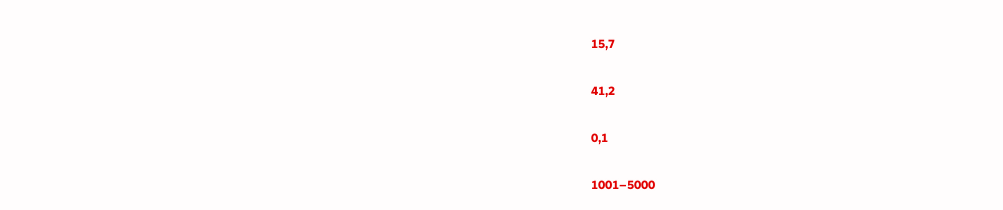15,7

41,2

0,1

1001–5000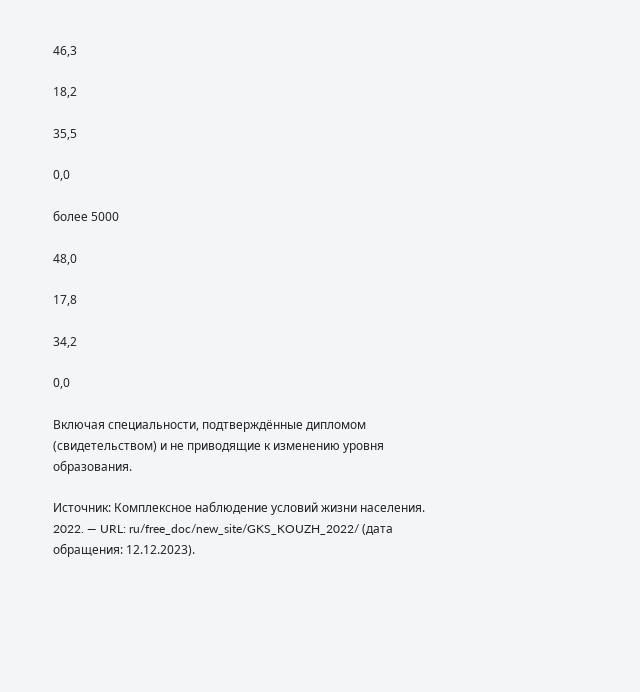46,3

18,2

35,5

0,0

более 5000

48,0

17,8

34,2

0,0

Включая специальности, подтверждённые дипломом (свидетельством) и не приводящие к изменению уровня образования.

Источник: Комплексное наблюдение условий жизни населения. 2022. — URL: ru/free_doc/new_site/GKS_KOUZH_2022/ (дата обращения: 12.12.2023).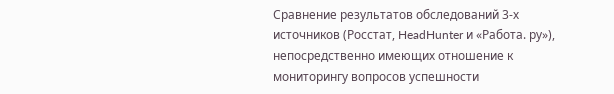Сравнение результатов обследований 3-х источников (Росстат, HeadHunter и «Работа. ру»), непосредственно имеющих отношение к мониторингу вопросов успешности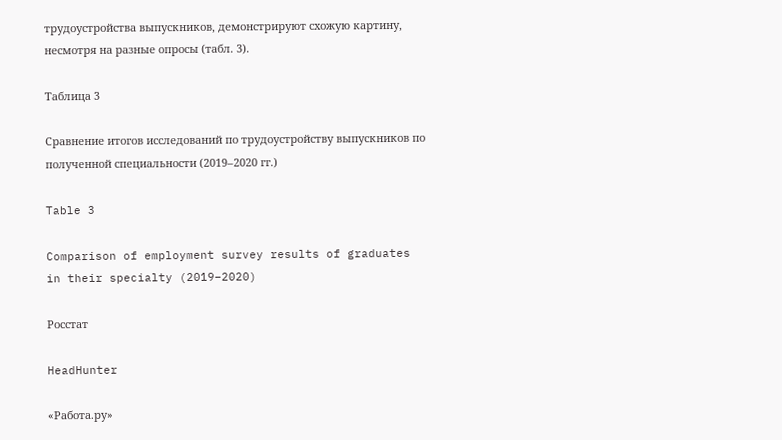трудоустройства выпускников, демонстрируют схожую картину, несмотря на разные опросы (табл. 3).

Таблица 3

Сравнение итогов исследований по трудоустройству выпускников по полученной специальности (2019–2020 гг.)

Table 3

Comparison of employment survey results of graduates in their specialty (2019–2020)

Росстат

HeadHunter

«Работа.ру»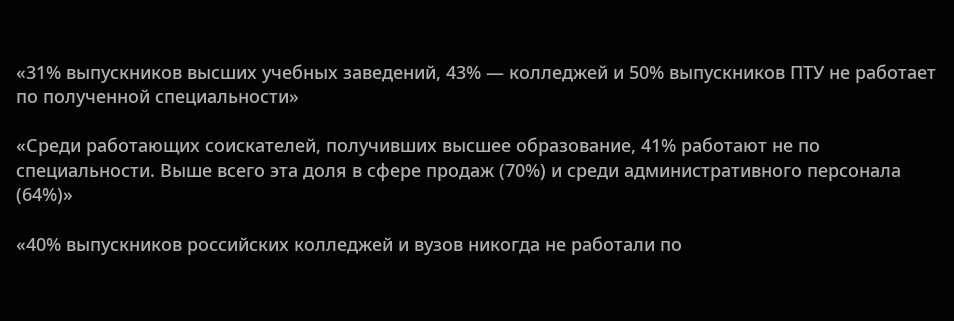«31% выпускников высших учебных заведений, 43% — колледжей и 50% выпускников ПТУ не работает по полученной специальности»

«Среди работающих соискателей, получивших высшее образование, 41% работают не по специальности. Выше всего эта доля в сфере продаж (70%) и среди административного персонала (64%)»

«40% выпускников российских колледжей и вузов никогда не работали по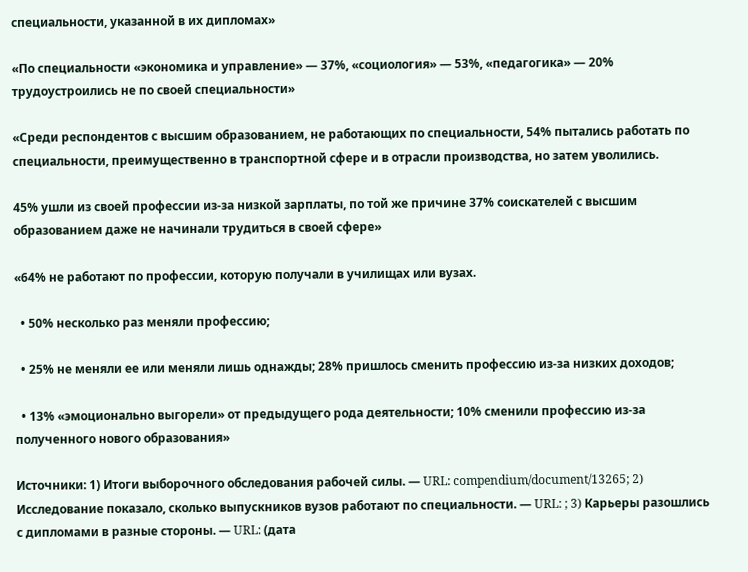специальности, указанной в их дипломах»

«По специальности «экономика и управление» — 37%, «социология» — 53%, «педагогика» — 20% трудоустроились не по своей специальности»

«Среди респондентов с высшим образованием, не работающих по специальности, 54% пытались работать по специальности, преимущественно в транспортной сфере и в отрасли производства, но затем уволились.

45% ушли из своей профессии из-за низкой зарплаты, по той же причине 37% соискателей с высшим образованием даже не начинали трудиться в своей сфере»

«64% не работают по профессии, которую получали в училищах или вузах.

  • 50% несколько раз меняли профессию;

  • 25% не меняли ее или меняли лишь однажды; 28% пришлось сменить профессию из-за низких доходов;

  • 13% «эмоционально выгорели» от предыдущего рода деятельности; 10% сменили профессию из-за полученного нового образования»

Источники: 1) Итоги выборочного обследования рабочей силы. — URL: compendium/document/13265; 2) Исследование показало, сколько выпускников вузов работают по специальности. — URL: ; 3) Карьеры разошлись с дипломами в разные стороны. — URL: (дата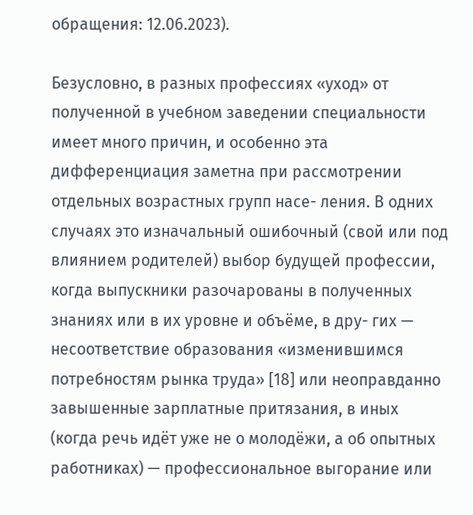обращения: 12.06.2023).

Безусловно, в разных профессиях «уход» от полученной в учебном заведении специальности имеет много причин, и особенно эта дифференциация заметна при рассмотрении отдельных возрастных групп насе- ления. В одних случаях это изначальный ошибочный (свой или под влиянием родителей) выбор будущей профессии, когда выпускники разочарованы в полученных знаниях или в их уровне и объёме, в дру- гих — несоответствие образования «изменившимся потребностям рынка труда» [18] или неоправданно завышенные зарплатные притязания, в иных (когда речь идёт уже не о молодёжи, а об опытных работниках) — профессиональное выгорание или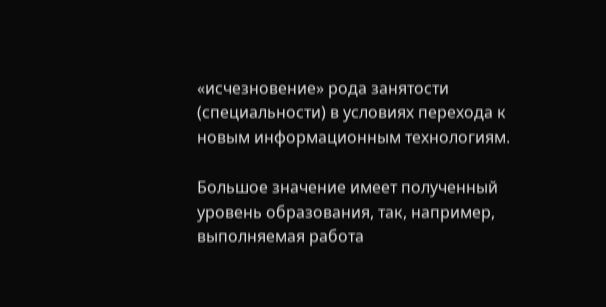«исчезновение» рода занятости (специальности) в условиях перехода к новым информационным технологиям.

Большое значение имеет полученный уровень образования, так, например, выполняемая работа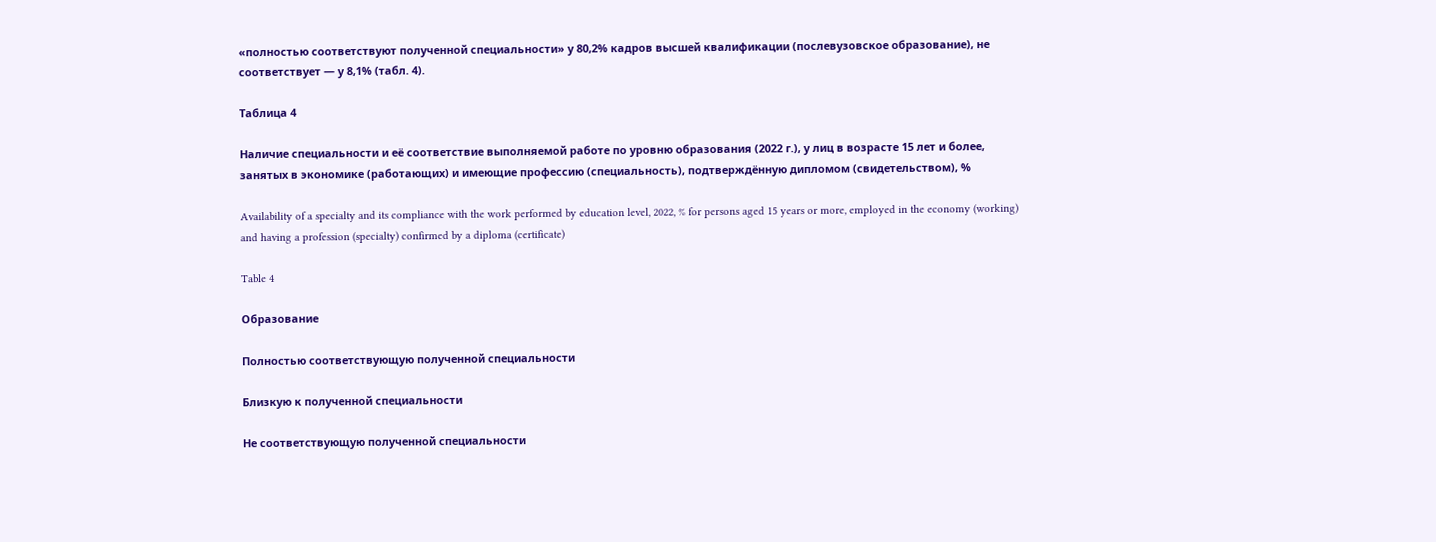«полностью соответствуют полученной специальности» у 80,2% кадров высшей квалификации (послевузовское образование), не соответствует — у 8,1% (табл. 4).

Таблица 4

Наличие специальности и её соответствие выполняемой работе по уровню образования (2022 г.), у лиц в возрасте 15 лет и более, занятых в экономике (работающих) и имеющие профессию (специальность), подтверждённую дипломом (свидетельством), %

Availability of a specialty and its compliance with the work performed by education level, 2022, % for persons aged 15 years or more, employed in the economy (working) and having a profession (specialty) confirmed by a diploma (certificate)

Table 4

Образование

Полностью соответствующую полученной специальности

Близкую к полученной специальности

Не соответствующую полученной специальности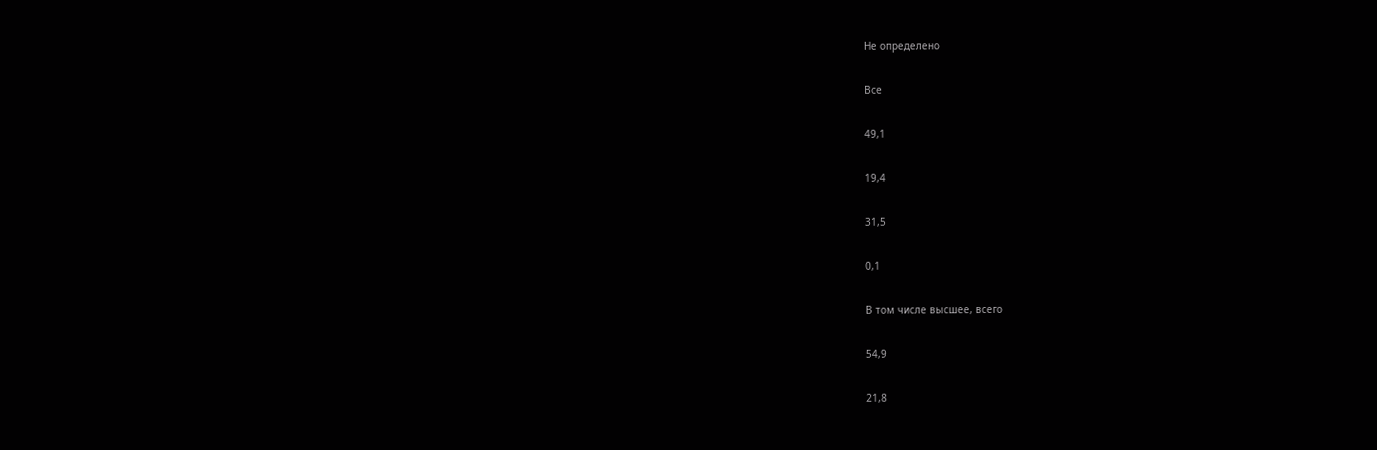Не определено

Все

49,1

19,4

31,5

0,1

В том числе высшее, всего

54,9

21,8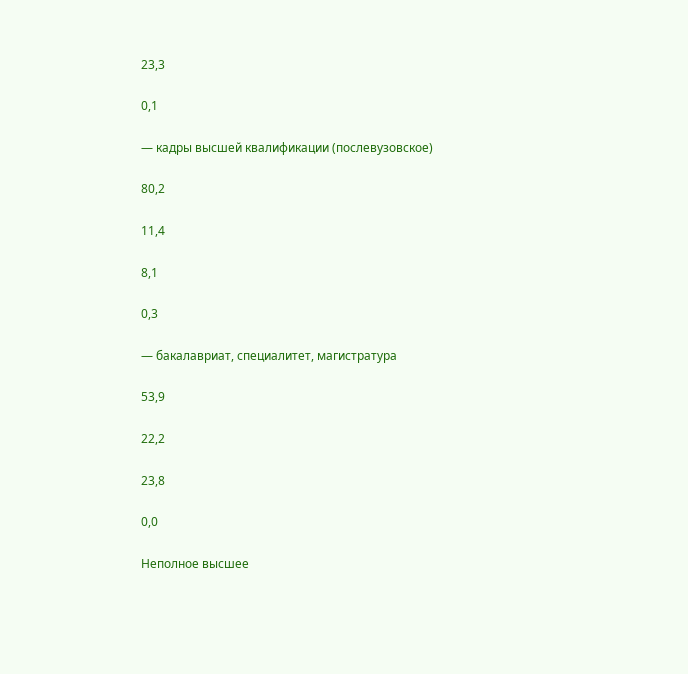23,3

0,1

— кадры высшей квалификации (послевузовское)

80,2

11,4

8,1

0,3

— бакалавриат, специалитет, магистратура

53,9

22,2

23,8

0,0

Неполное высшее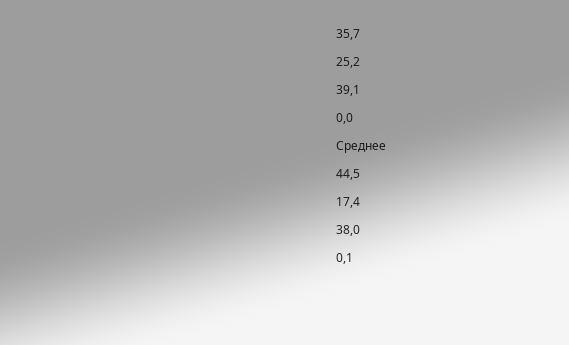35,7

25,2

39,1

0,0

Среднее

44,5

17,4

38,0

0,1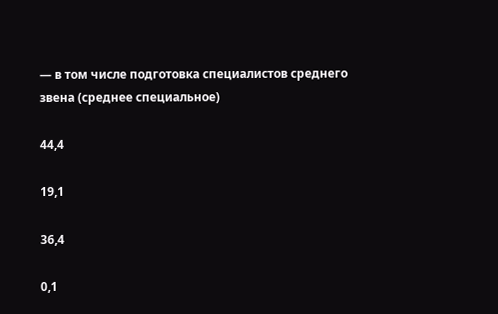— в том числе подготовка специалистов среднего звена (среднее специальное)

44,4

19,1

36,4

0,1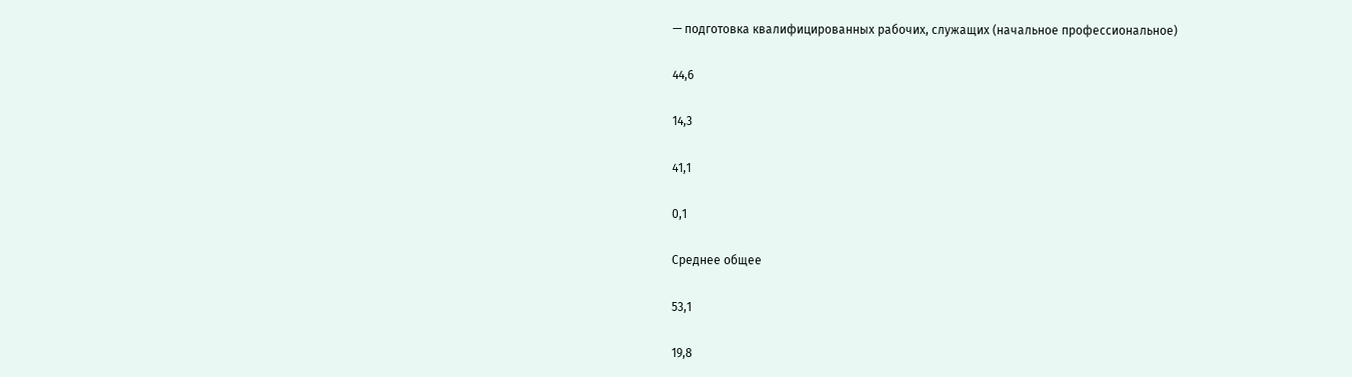— подготовка квалифицированных рабочих, служащих (начальное профессиональное)

44,6

14,3

41,1

0,1

Среднее общее

53,1

19,8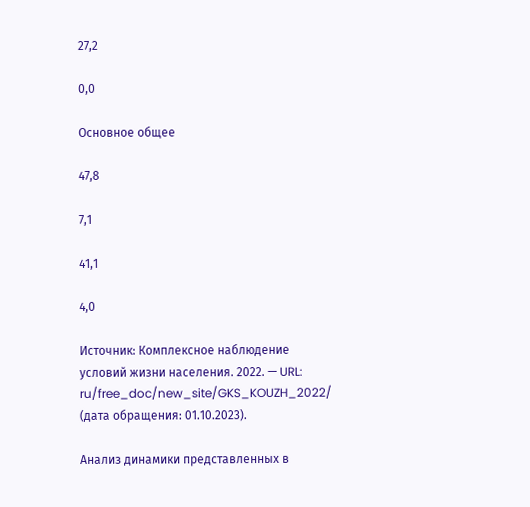27,2

0,0

Основное общее

47,8

7,1

41,1

4,0

Источник: Комплексное наблюдение условий жизни населения. 2022. — URL: ru/free_doc/new_site/GKS_KOUZH_2022/ (дата обращения: 01.10.2023).

Анализ динамики представленных в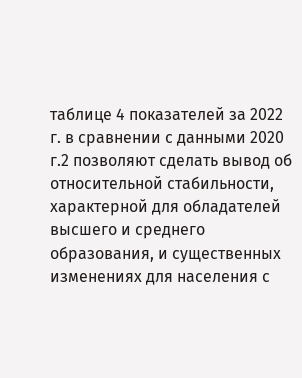таблице 4 показателей за 2022 г. в сравнении с данными 2020 г.2 позволяют сделать вывод об относительной стабильности, характерной для обладателей высшего и среднего образования, и существенных изменениях для населения с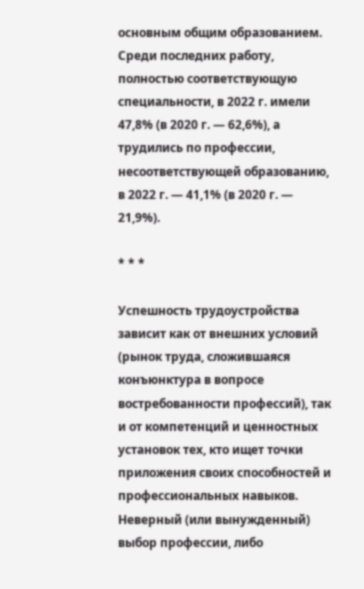основным общим образованием. Среди последних работу, полностью соответствующую специальности, в 2022 г. имели 47,8% (в 2020 г. — 62,6%), а трудились по профессии, несоответствующей образованию, в 2022 г. — 41,1% (в 2020 г. — 21,9%).

* * *

Успешность трудоустройства зависит как от внешних условий (рынок труда, сложившаяся конъюнктура в вопросе востребованности профессий), так и от компетенций и ценностных установок тех, кто ищет точки приложения своих способностей и профессиональных навыков. Неверный (или вынужденный) выбор профессии, либо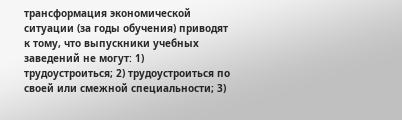трансформация экономической ситуации (за годы обучения) приводят к тому, что выпускники учебных заведений не могут: 1) трудоустроиться; 2) трудоустроиться по своей или смежной специальности; 3)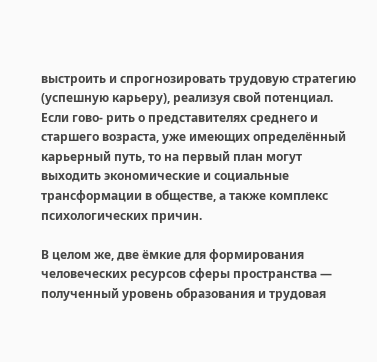выстроить и спрогнозировать трудовую стратегию (успешную карьеру), реализуя свой потенциал. Если гово- рить о представителях среднего и старшего возраста, уже имеющих определённый карьерный путь, то на первый план могут выходить экономические и социальные трансформации в обществе, а также комплекс психологических причин.

В целом же, две ёмкие для формирования человеческих ресурсов сферы пространства — полученный уровень образования и трудовая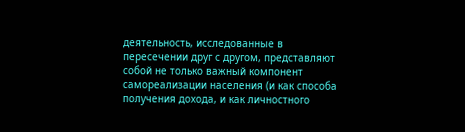деятельность, исследованные в пересечении друг с другом, представляют собой не только важный компонент самореализации населения (и как способа получения дохода, и как личностного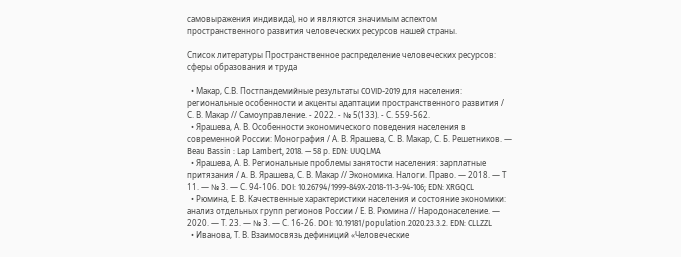самовыражения индивида), но и являются значимым аспектом пространственного развития человеческих ресурсов нашей страны.

Список литературы Пространственное распределение человеческих ресурсов: сферы образования и труда

  • Макар, С.В. Постпандемийные результаты COVID-2019 для населения: региональные особенности и акценты адаптации пространственного развития / С. В. Макар // Самоуправление. - 2022. - № 5(133). - С. 559-562.
  • Ярашева, А. В. Особенности экономического поведения населения в современной России: Монография / А. В. Ярашева, С. В. Макар, С. Б. Решетников. — Beau Bassin : Lap Lambert, 2018. — 58 р. EDN: UUQLMA
  • Ярашева, А. В. Региональные проблемы занятости населения: зарплатные притязания / A. В. Ярашева, С. В. Макар // Экономика. Налоги. Право. — 2018. — Т 11. — № 3. — С. 94-106. DOI: 10.26794/1999-849X-2018-11-3-94-106; EDN: XRGQCL
  • Рюмина, Е. В. Качественные характеристики населения и состояние экономики: анализ отдельных групп регионов России / Е. В. Рюмина // Народонаселение. — 2020. — Т. 23. — № 3. — С. 16-26. DOI: 10.19181/population.2020.23.3.2. EDN: CLLZZL
  • Иванова, Т. В. Взаимосвязь дефиниций «Человеческие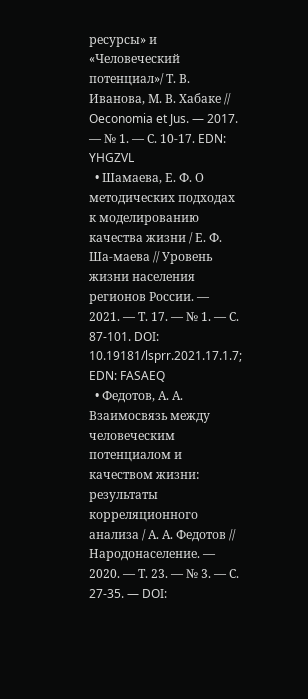ресурсы» и «Человеческий потенциал»/ Т. В. Иванова, М. В. Хабаке // Oeconomia et Jus. — 2017. — № 1. — С. 10-17. EDN: YHGZVL
  • Шамаева, Е. Ф. О методических подходах к моделированию качества жизни / Е. Ф. Ша-маева // Уровень жизни населения регионов России. — 2021. — Т. 17. — № 1. — С. 87-101. DOI: 10.19181/lsprr.2021.17.1.7; EDN: FASAEQ
  • Федотов, А. А. Взаимосвязь между человеческим потенциалом и качеством жизни: результаты корреляционного анализа / А. А. Федотов // Народонаселение. — 2020. — Т. 23. — № 3. — С. 27-35. — DOI: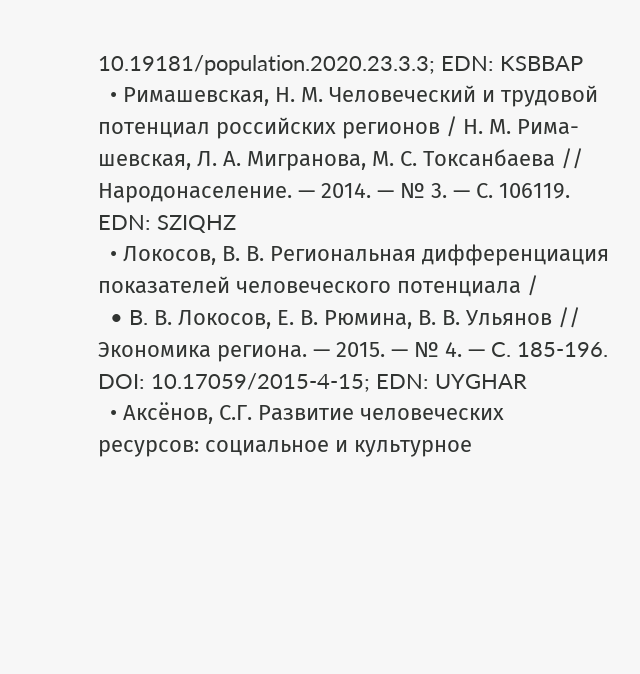10.19181/population.2020.23.3.3; EDN: KSBBAP
  • Римашевская, Н. М. Человеческий и трудовой потенциал российских регионов / Н. М. Рима-шевская, Л. А. Мигранова, М. С. Токсанбаева // Народонаселение. — 2014. — № 3. — С. 106119. EDN: SZIQHZ
  • Локосов, В. В. Региональная дифференциация показателей человеческого потенциала /
  • B. В. Локосов, Е. В. Рюмина, В. В. Ульянов // Экономика региона. — 2015. — № 4. — C. 185-196. DOI: 10.17059/2015-4-15; EDN: UYGHAR
  • Аксёнов, С.Г. Развитие человеческих ресурсов: социальное и культурное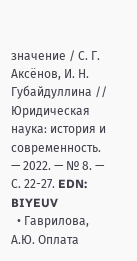значение / С. Г. Аксёнов, И. Н. Губайдуллина // Юридическая наука: история и современность. — 2022. — № 8. — С. 22-27. EDN: BIYEUV
  • Гаврилова, А.Ю. Оплата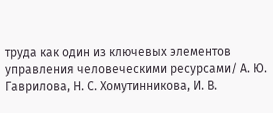труда как один из ключевых элементов управления человеческими ресурсами/ А. Ю. Гаврилова, Н. С. Хомутинникова, И. В.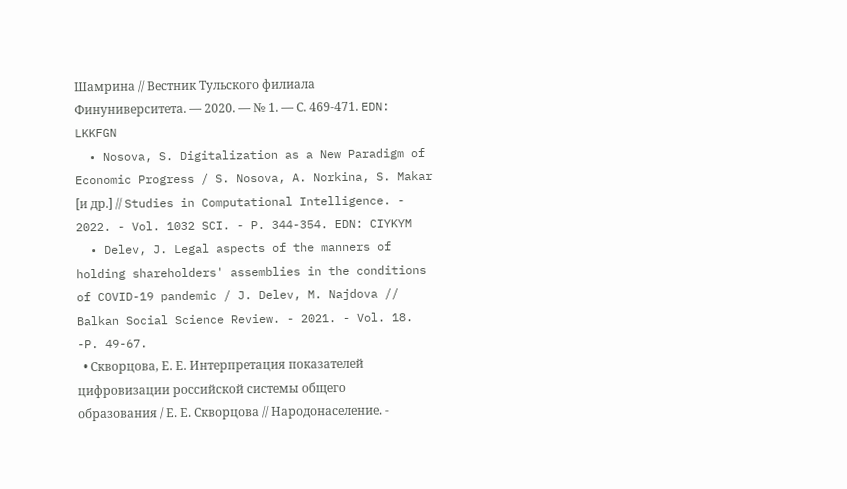Шамрина // Вестник Тульского филиала Финуниверситета. — 2020. — № 1. — С. 469-471. EDN: LKKFGN
  • Nosova, S. Digitalization as a New Paradigm of Economic Progress / S. Nosova, A. Norkina, S. Makar [и др.] // Studies in Computational Intelligence. - 2022. - Vol. 1032 SCI. - P. 344-354. EDN: CIYKYM
  • Delev, J. Legal aspects of the manners of holding shareholders' assemblies in the conditions of COVID-19 pandemic / J. Delev, M. Najdova // Balkan Social Science Review. - 2021. - Vol. 18. -P. 49-67.
  • Скворцова, Е. Е. Интерпретация показателей цифровизации российской системы общего образования / Е. Е. Скворцова // Народонаселение. -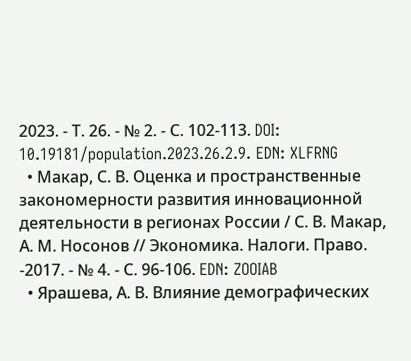2023. - Т. 26. - № 2. - С. 102-113. DOI: 10.19181/population.2023.26.2.9. EDN: XLFRNG
  • Макар, С. В. Оценка и пространственные закономерности развития инновационной деятельности в регионах России / С. В. Макар, А. М. Носонов // Экономика. Налоги. Право. -2017. - № 4. - С. 96-106. EDN: ZOOIAB
  • Ярашева, А. В. Влияние демографических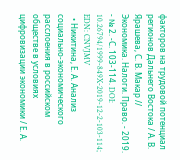факторов на трудовой потенциал регионов Дальнего Востока / А. В. Ярашева, С. В. Макар // Экономика. Налоги. Право. - 2019. - № 2. -С. 103-114. DOI: 10.26794/1999-849X-2019-12-2-103-114; EDN: CNVJMV
  • Никитина, Е. А. Анализ социально-экономического расслоения в российском обществе в условиях цифровизации экономики / Е. А.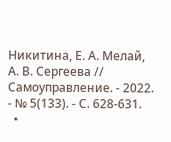Никитина, Е. А. Мелай, А. В. Сергеева // Самоуправление. - 2022. - № 5(133). - С. 628-631.
  •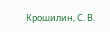Крошилин, С. В.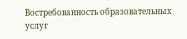Востребованность образовательных услуг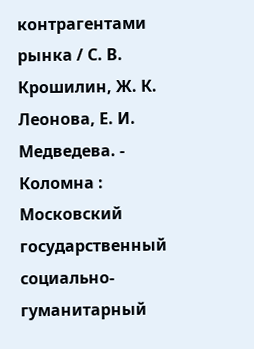контрагентами рынка / С. В. Крошилин, Ж. К. Леонова, Е. И. Медведева. - Коломна : Московский государственный социально-гуманитарный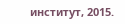институт, 2015.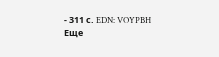- 311 с. EDN: VOYPBH
Еще